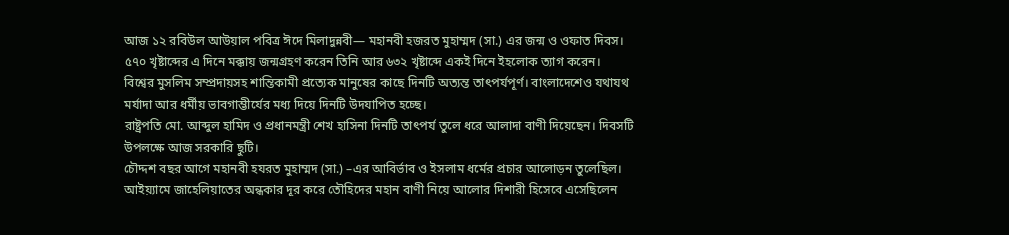আজ ১২ রবিউল আউয়াল পবিত্র ঈদে মিলাদুন্নবী— মহানবী হজরত মুহাম্মদ (সা.) এর জন্ম ও ওফাত দিবস। ৫৭০ খৃষ্টাব্দের এ দিনে মক্কায় জন্মগ্রহণ করেন তিনি আর ৬৩২ খৃষ্টাব্দে একই দিনে ইহলোক ত্যাগ করেন।
বিশ্বের মুসলিম সম্প্রদায়সহ শান্তিকামী প্রত্যেক মানুষের কাছে দিনটি অত্যন্ত তাৎপর্যপূর্ণ। বাংলাদেশেও যথাযথ মর্যাদা আর ধর্মীয় ভাবগাম্ভীর্যের মধ্য দিয়ে দিনটি উদযাপিত হচ্ছে।
রাষ্ট্রপতি মো. আব্দুল হামিদ ও প্রধানমন্ত্রী শেখ হাসিনা দিনটি তাৎপর্য তুলে ধরে আলাদা বাণী দিয়েছেন। দিবসটি উপলক্ষে আজ সরকারি ছুটি।
চৌদ্দশ বছর আগে মহানবী হযরত মুহাম্মদ (সা.) –এর আবির্ভাব ও ইসলাম ধর্মের প্রচার আলোড়ন তুলেছিল। আইয়্যামে জাহেলিয়াতের অন্ধকার দূর করে তৌহিদের মহান বাণী নিয়ে আলোর দিশারী হিসেবে এসেছিলেন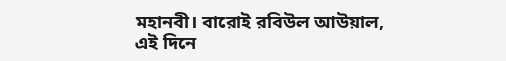মহানবী। বারোই রবিউল আউয়াল, এই দিনে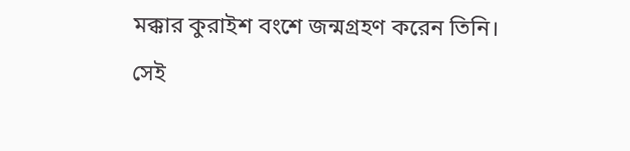মক্কার কুরাইশ বংশে জন্মগ্রহণ করেন তিনি।
সেই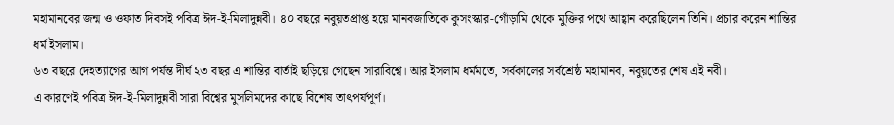মহামানবের জন্ম ও ওফাত দিবসই পবিত্র ঈদ-ই-মিলাদুন্নবী। ৪০ বছরে নবুয়তপ্রাপ্ত হয়ে মানবজাতিকে কুসংস্কার-গোঁড়ামি থেকে মুক্তির পথে আহ্বান করেছিলেন তিনি। প্রচার করেন শান্তির ধর্ম ইসলাম।
৬৩ বছরে দেহত্যাগের আগ পর্যন্ত দীর্ঘ ২৩ বছর এ শান্তির বার্তাই ছড়িয়ে গেছেন সারাবিশ্বে। আর ইসলাম ধর্মমতে, সর্বকালের সর্বশ্রেষ্ঠ মহামানব, নবুয়তের শেষ এই নবী।
এ কারণেই পবিত্র ঈদ-ই-মিলাদুন্নবী সারা বিশ্বের মুসলিমদের কাছে বিশেষ তাৎপর্যপূর্ণ।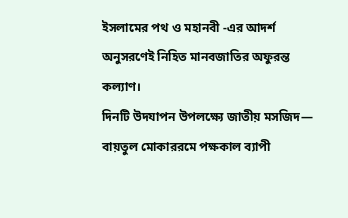ইসলামের পথ ও মহানবী -এর আদর্শ অনুসরণেই নিহিত মানবজাতির অফুরন্ত কল্যাণ।
দিনটি উদযাপন উপলক্ষ্যে জাতীয় মসজিদ— বায়তুল মোকাররমে পক্ষকাল ব্যাপী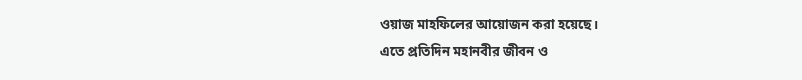ওয়াজ মাহফিলের আয়োজন করা হয়েছে।
এতে প্রতিদিন মহানবীর জীবন ও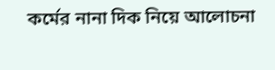কর্মের নানা দিক নিয়ে আলোচনা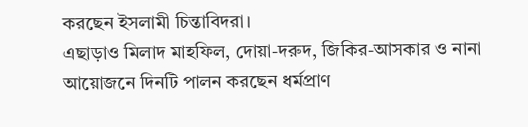করছেন ইসলামী চিন্তাবিদরা।
এছাড়াও মিলাদ মাহফিল, দোয়া-দরুদ, জিকির-আসকার ও নানা আয়োজনে দিনটি পালন করছেন ধর্মপ্রাণ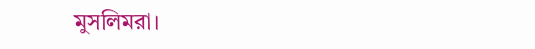মুসলিমরা।